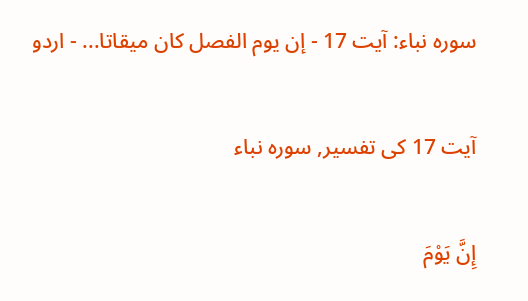سورہ نباء: آیت 17 - إن يوم الفصل كان ميقاتا... - اردو

آیت 17 کی تفسیر, سورہ نباء

إِنَّ يَوْمَ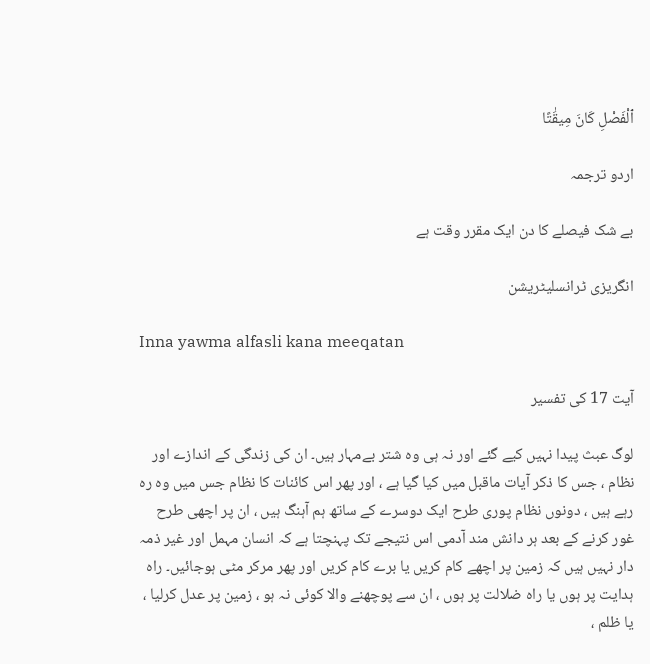ٱلْفَصْلِ كَانَ مِيقَٰتًا

اردو ترجمہ

بے شک فیصلے کا دن ایک مقرر وقت ہے

انگریزی ٹرانسلیٹریشن

Inna yawma alfasli kana meeqatan

آیت 17 کی تفسیر

لوگ عبث پیدا نہیں کیے گئے اور نہ ہی وہ شتر بےمہار ہیں۔ ان کی زندگی کے اندازے اور نظام ، جس کا ذکر آیات ماقبل میں کیا گیا ہے ، اور پھر اس کائنات کا نظام جس میں وہ رہ رہے ہیں ، دونوں نظام پوری طرح ایک دوسرے کے ساتھ ہم آہنگ ہیں ، ان پر اچھی طرح غور کرنے کے بعد ہر دانش مند آدمی اس نتیجے تک پہنچتا ہے کہ انسان مہمل اور غیر ذمہ دار نہیں ہیں کہ زمین پر اچھے کام کریں یا برے کام کریں اور پھر مرکر مٹی ہوجائیں۔ راہ ہدایت پر ہوں یا راہ ضلالت پر ہوں ، ان سے پوچھنے والا کوئی نہ ہو ، زمین پر عدل کرلیا ، یا ظلم ،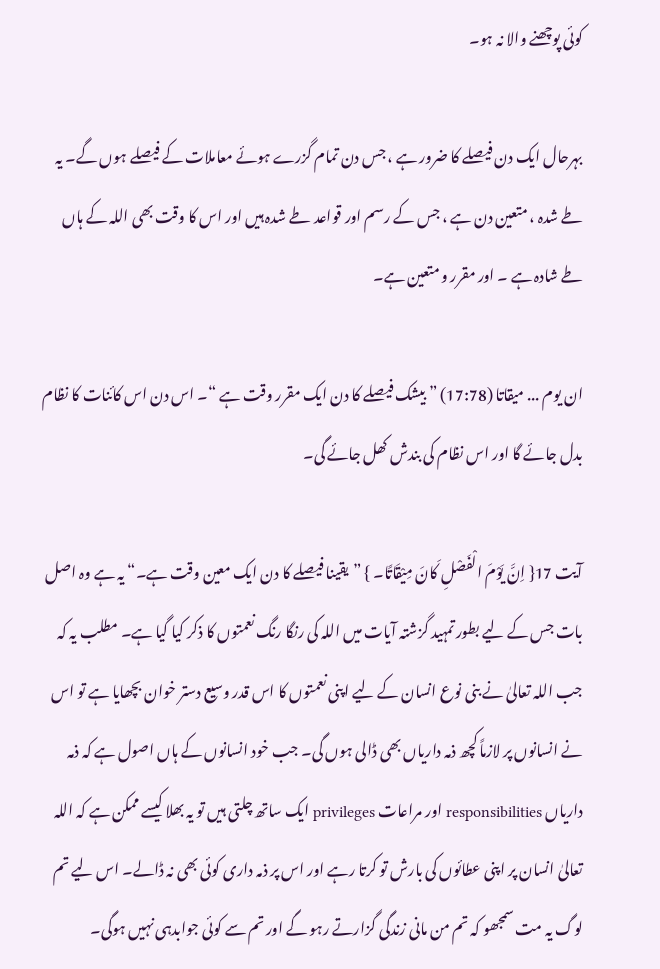کوئی پوچھنے والا نہ ہو۔

بہرحال ایک دن فیصلے کا ضرور ہے ، جس دن تمام گزرے ہوئے معاملات کے فیصلے ہوں گے۔ یہ طے شدہ ، متعین دن ہے ، جس کے رسم اور قواعد طے شدہ ہیں اور اس کا وقت بھی اللہ کے ہاں طے شادہ ہے ۔ اور مقرر و متعین ہے۔

ان یوم ... میقاتا (17:78) ” بیشک فیصلے کا دن ایک مقرر وقت ہے “۔ اس دن اس کائنات کا نظام بدل جائے گا اور اس نظام کی بندش کھل جائے گی۔

آیت 17{ اِنَّ یَوْمَ الْفَصْلِ کَانَ مِیْقَاتًا۔ } ”یقینا فیصلے کا دن ایک معین وقت ہے۔“ یہ ہے وہ اصل بات جس کے لیے بطور تمہید گزشتہ آیات میں اللہ کی رنگا رنگ نعمتوں کا ذکر کیا گیا ہے۔ مطلب یہ کہ جب اللہ تعالیٰ نے بنی نوع انسان کے لیے اپنی نعمتوں کا اس قدر وسیع دستر خوان بچھایا ہے تو اس نے انسانوں پر لازماً کچھ ذمہ داریاں بھی ڈالی ہوں گی۔ جب خود انسانوں کے ہاں اصول ہے کہ ذمہ داریاں responsibilities اور مراعات privileges ایک ساتھ چلتی ہیں تو یہ بھلا کیسے ممکن ہے کہ اللہ تعالیٰ انسان پر اپنی عطائوں کی بارش تو کرتا رہے اور اس پر ذمہ داری کوئی بھی نہ ڈالے۔ اس لیے تم لوگ یہ مت سمجھو کہ تم من مانی زندگی گزارتے رہو گے اور تم سے کوئی جوابدہی نہیں ہوگی۔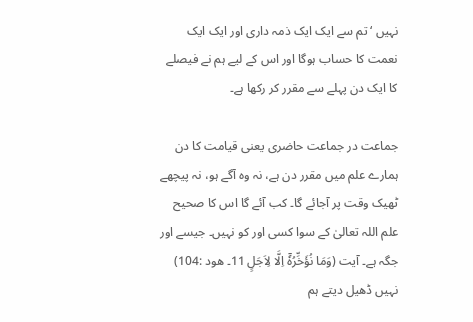نہیں ‘ تم سے ایک ایک ذمہ داری اور ایک ایک نعمت کا حساب ہوگا اور اس کے لیے ہم نے فیصلے کا ایک دن پہلے سے مقرر کر رکھا ہے۔

جماعت در جماعت حاضری یعنی قیامت کا دن ہمارے علم میں مقرر دن ہے، نہ وہ آگے ہو، نہ پیچھے ٹھیک وقت پر آجائے گا۔ کب آئے گا اس کا صحیح علم اللہ تعالیٰ کے سوا کسی اور کو نہیں۔ جیسے اور جگہ ہے۔ آیت (وَمَا نُؤَخِّرُهٗٓ اِلَّا لِاَجَلٍ 11۔ ھود :104) نہیں ڈھیل دیتے ہم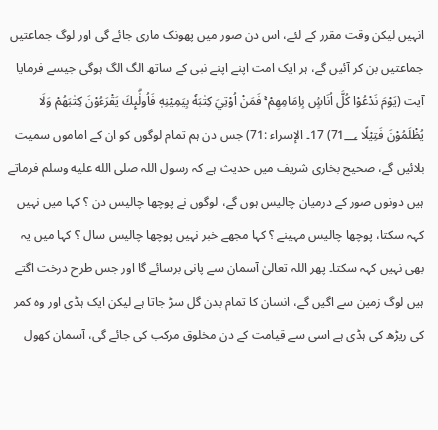انہیں لیکن وقت مقرر کے لئے، اس دن صور میں پھونک ماری جائے گی اور لوگ جماعتیں جماعتیں بن کر آئیں گے، ہر ایک امت اپنے اپنے نبی کے ساتھ الگ الگ ہوگی جیسے فرمایا آیت (يَوْمَ نَدْعُوْا كُلَّ اُنَاسٍۢ بِاِمَامِهِمْ ۚ فَمَنْ اُوْتِيَ كِتٰبَهٗ بِيَمِيْنِهٖ فَاُولٰۗىِٕكَ يَقْرَءُوْنَ كِتٰبَهُمْ وَلَا يُظْلَمُوْنَ فَتِيْلًا 71؀) 17۔ الإسراء :71) جس دن ہم تمام لوگوں کو ان کے اماموں سمیت بلائیں گے، صحیح بخاری شریف میں حدیث ہے کہ رسول اللہ صلى الله عليه وسلم فرماتے ہیں دونوں صور کے درمیان چالیس ہوں گے، لوگوں نے پوچھا چالیس دن ؟ کہا میں نہیں کہہ سکتا، پوچھا چالیس مہینے ؟ کہا مجھے خبر نہیں پوچھا چالیس سال ؟ کہا میں یہ بھی نہیں کہہ سکتا۔ پھر اللہ تعالیٰ آسمان سے پانی برسائے گا اور جس طرح درخت اگتے ہیں لوگ زمین سے اگیں گے، انسان کا تمام بدن گل سڑ جاتا ہے لیکن ایک ہڈی اور وہ کمر کی ریڑھ کی ہڈی ہے اسی سے قیامت کے دن مخلوق مرکب کی جائے گی، آسمان کھول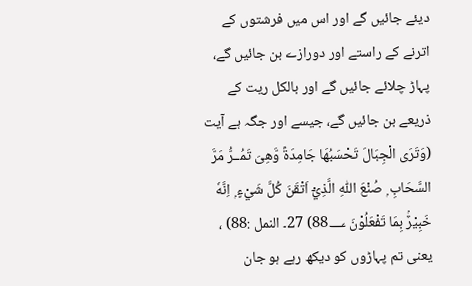دیئے جائیں گے اور اس میں فرشتوں کے اترنے کے راستے اور دورازے بن جائیں گے، پہاڑ چلائے جائیں گے اور بالکل ریت کے ذریعے بن جائیں گے، جیسے اور جگہ ہے آیت (وَتَرَى الْجِبَالَ تَحْسَبُهَا جَامِدَةً وَّهِىَ تَمُــرُّ مَرَّ السَّحَابِ ۭ صُنْعَ اللّٰهِ الَّذِيْٓ اَتْقَنَ كُلَّ شَيْءٍ ۭ اِنَّهٗ خَبِيْرٌۢ بِمَا تَفْعَلُوْنَ 88؀) 27۔ النمل :88) ، یعنی تم پہاڑوں کو دیکھ رہے ہو جان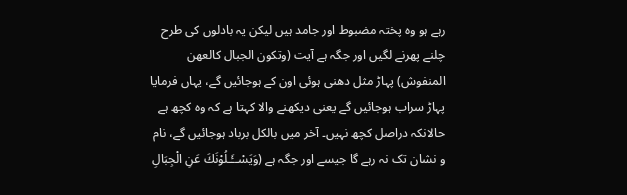رہے ہو وہ پختہ مضبوط اور جامد ہیں لیکن یہ بادلوں کی طرح چلنے پھرنے لگیں اور جگہ ہے آیت (وتکون الجبال کالعھن المنفوش) پہاڑ مثل دھنی ہوئی اون کے ہوجائیں گے، یہاں فرمایا پہاڑ سراب ہوجائیں گے یعنی دیکھنے والا کہتا ہے کہ وہ کچھ ہے حالانکہ دراصل کچھ نہیں۔ آخر میں بالکل برباد ہوجائیں گے، نام و نشان تک نہ رہے گا جیسے اور جگہ ہے (وَيَسْــَٔـلُوْنَكَ عَنِ الْجِبَالِ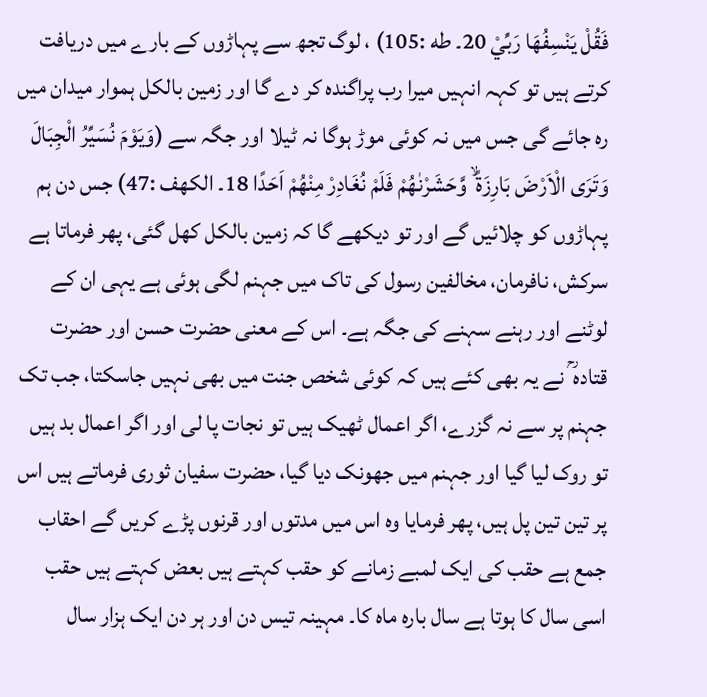فَقُلْ يَنْسِفُهَا رَبِّيْ 20۔ طه :105) ، لوگ تجھ سے پہاڑوں کے بارے میں دریافت کرتے ہیں تو کہہ انہیں میرا رب پراگندہ کر دے گا اور زمین بالکل ہموار میدان میں رہ جائے گی جس میں نہ کوئی موڑ ہوگا نہ ٹیلا اور جگہ سے (وَيَوْمَ نُسَيِّرُ الْجِبَالَ وَتَرَى الْاَرْضَ بَارِزَةً ۙ وَّحَشَرْنٰهُمْ فَلَمْ نُغَادِرْ مِنْهُمْ اَحَدًا 18۔ الكهف :47) جس دن ہم پہاڑوں کو چلائیں گے اور تو دیکھے گا کہ زمین بالکل کھل گئی، پھر فرماتا ہے سرکش، نافرمان، مخالفین رسول کی تاک میں جہنم لگی ہوئی ہے یہی ان کے لوٹنے اور رہنے سہنے کی جگہ ہے۔ اس کے معنی حضرت حسن اور حضرت قتادہ ؒ نے یہ بھی کئے ہیں کہ کوئی شخص جنت میں بھی نہیں جاسکتا، جب تک جہنم پر سے نہ گزرے، اگر اعمال ٹھیک ہیں تو نجات پا لی اور اگر اعمال بد ہیں تو روک لیا گیا اور جہنم میں جھونک دیا گیا، حضرت سفیان ثوری فرماتے ہیں اس پر تین تین پل ہیں، پھر فرمایا وہ اس میں مدتوں اور قرنوں پڑے کریں گے احقاب جمع ہے حقب کی ایک لمبے زمانے کو حقب کہتے ہیں بعض کہتے ہیں حقب اسی سال کا ہوتا ہے سال بارہ ماہ کا۔ مہینہ تیس دن اور ہر دن ایک ہزار سال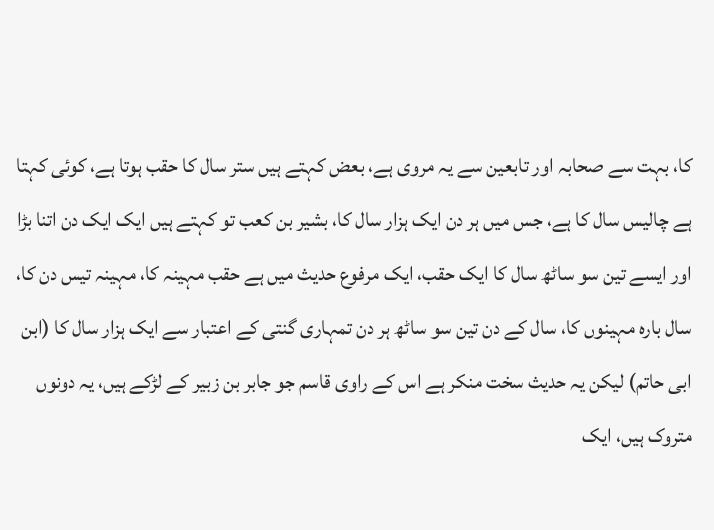کا، بہت سے صحابہ اور تابعین سے یہ مروی ہے، بعض کہتے ہیں ستر سال کا حقب ہوتا ہے، کوئی کہتا ہے چالیس سال کا ہے، جس میں ہر دن ایک ہزار سال کا، بشیر بن کعب تو کہتے ہیں ایک ایک دن اتنا بڑا اور ایسے تین سو ساٹھ سال کا ایک حقب، ایک مرفوع حدیث میں ہے حقب مہینہ کا، مہینہ تیس دن کا، سال بارہ مہینوں کا، سال کے دن تین سو ساٹھ ہر دن تمہاری گنتی کے اعتبار سے ایک ہزار سال کا (ابن ابی حاتم) لیکن یہ حدیث سخت منکر ہے اس کے راوی قاسم جو جابر بن زبیر کے لڑکے ہیں، یہ دونوں متروک ہیں، ایک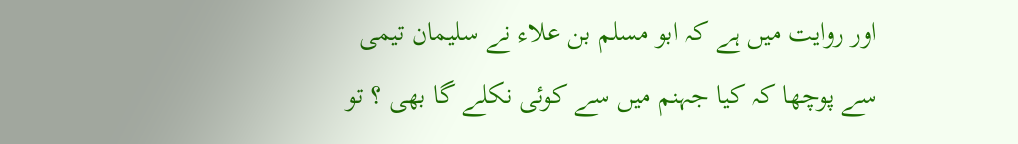اور روایت میں ہے کہ ابو مسلم بن علاء نے سلیمان تیمی سے پوچھا کہ کیا جہنم میں سے کوئی نکلے گا بھی ؟ تو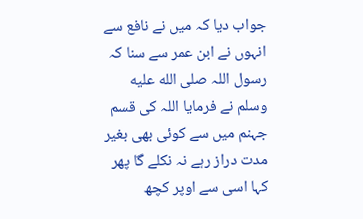جواب دیا کہ میں نے نافع سے انہوں نے ابن عمر سے سنا کہ رسول اللہ صلى الله عليه وسلم نے فرمایا اللہ کی قسم جہنم میں سے کوئی بھی بغیر مدت دراز رہے نہ نکلے گا پھر کہا اسی سے اوپر کچھ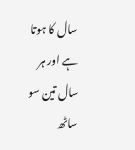سال کا ہوتا ہے اور ہر سال تین سو ساٹھ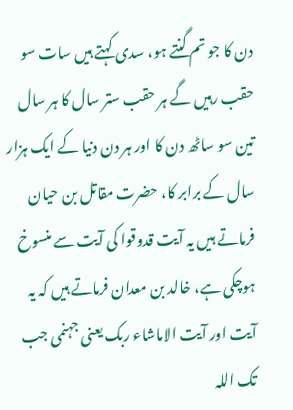دن کا جو تم گنتے ہو، سدی کہتے ہیں سات سو حقب رہیں گے ہر حقب ستر سال کا ہر سال تین سو ساٹھ دن کا اور ہر دن دنیا کے ایک ہزار سال کے برابر کا، حضرت مقاتل بن حیان فرماتے ہیں یہ آیت قدوقوا کی آیت سے منسوخ ہوچکی ہے، خالد بن معدان فرماتے ہیں کہ یہ آیت اور آیت الاماشاء ربک یعنی جہنمی جب تک اللہ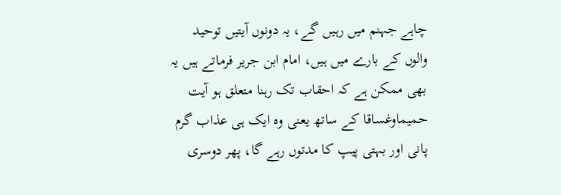چاہے جہنم میں رہیں گے، یہ دونوں آیتیں توحید والوں کے بارے میں ہیں، امام ابن جریر فرماتے ہیں یہ بھی ممکن ہے کہ احقاب تک رہنا متعلق ہو آیت حمیماوغساقا کے ساتھ یعنی وہ ایک ہی عذاب گرم پانی اور بہتی پیپ کا مدتوں رہے گا، پھر دوسری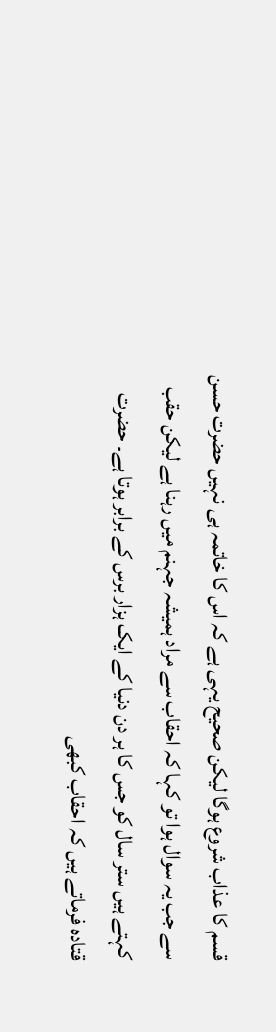قسم کا عذاب شروع ہوگا لیکن صحیح یہی ہے کہ اس کا خاتمہ ہی نہیں حضرت حسن سے جب یہ سوال ہوا تو کہا کہ احقاب سے مراد ہمیشہ جہنم میں رہنا ہے لیکن حقب کہتے ہیں ستر سال کو جس کا ہر دن دنیا کے ایک ہزار برس کے برابر ہوتا ہے۔ حضرت قتادہ فرماتے ہیں کہ احقاب کبھی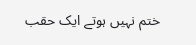ختم نہیں ہوتے ایک حقب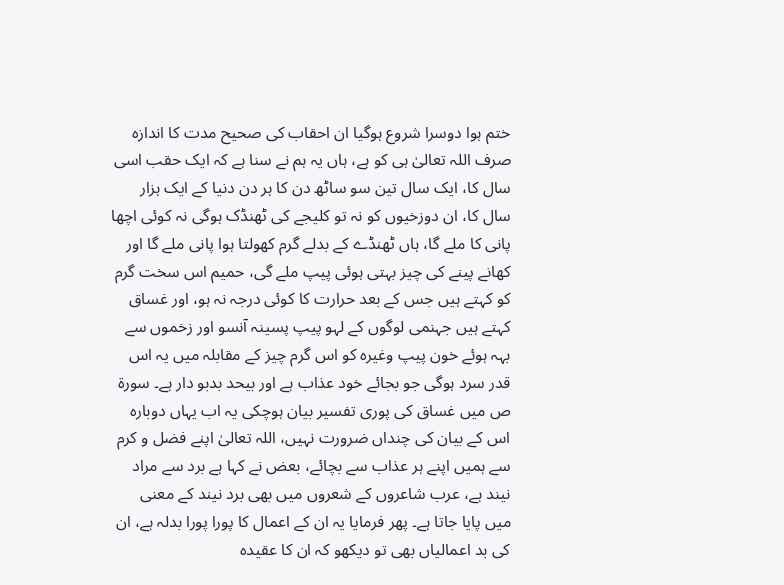ختم ہوا دوسرا شروع ہوگیا ان احقاب کی صحیح مدت کا اندازہ صرف اللہ تعالیٰ ہی کو ہے، ہاں یہ ہم نے سنا ہے کہ ایک حقب اسی سال کا، ایک سال تین سو ساٹھ دن کا ہر دن دنیا کے ایک ہزار سال کا، ان دوزخیوں کو نہ تو کلیجے کی ٹھنڈک ہوگی نہ کوئی اچھا پانی کا ملے گا، ہاں ٹھنڈے کے بدلے گرم کھولتا ہوا پانی ملے گا اور کھانے پینے کی چیز بہتی ہوئی پیپ ملے گی، حمیم اس سخت گرم کو کہتے ہیں جس کے بعد حرارت کا کوئی درجہ نہ ہو، اور غساق کہتے ہیں جہنمی لوگوں کے لہو پیپ پسینہ آنسو اور زخموں سے بہہ ہوئے خون پیپ وغیرہ کو اس گرم چیز کے مقابلہ میں یہ اس قدر سرد ہوگی جو بجائے خود عذاب ہے اور بیحد بدبو دار ہے۔ سورة ص میں غساق کی پوری تفسیر بیان ہوچکی یہ اب یہاں دوبارہ اس کے بیان کی چنداں ضرورت نہیں، اللہ تعالیٰ اپنے فضل و کرم سے ہمیں اپنے ہر عذاب سے بچائے، بعض نے کہا ہے برد سے مراد نیند ہے، عرب شاعروں کے شعروں میں بھی برد نیند کے معنی میں پایا جاتا ہے۔ پھر فرمایا یہ ان کے اعمال کا پورا پورا بدلہ ہے، ان کی بد اعمالیاں بھی تو دیکھو کہ ان کا عقیدہ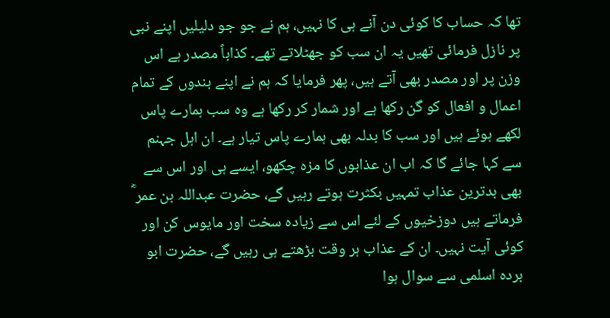تھا کہ حساب کا کوئی دن آنے ہی کا نہیں، ہم نے جو جو دلیلیں اپنے نبی پر نازل فرمائی تھیں یہ ان سب کو جھٹلاتے تھے۔ کذاباً مصدر ہے اس وزن پر اور مصدر بھی آتے ہیں، پھر فرمایا کہ ہم نے اپنے بندوں کے تمام اعمال و افعال کو گن رکھا ہے اور شمار کر رکھا ہے وہ سب ہمارے پاس لکھے ہوئے ہیں اور سب کا بدلہ بھی ہمارے پاس تیار ہے۔ ان اہل جہنم سے کہا جائے گا کہ اب ان عذابوں کا مزہ چکھو، ایسے ہی اور اس سے بھی بدترین عذاب تمہیں بکثرت ہوتے رہیں گے، حضرت عبداللہ بن عمر ؓ فرماتے ہیں دوزخیوں کے لئے اس سے زیادہ سخت اور مایوس کن اور کوئی آیت نہیں۔ ان کے عذاب ہر وقت بڑھتے ہی رہیں گے، حضرت ابو بردہ اسلمی سے سوال ہوا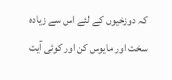کہ دوزخیوں کے لئے اس سے زیادہ سخت اور مایوس کن اور کوئی آیت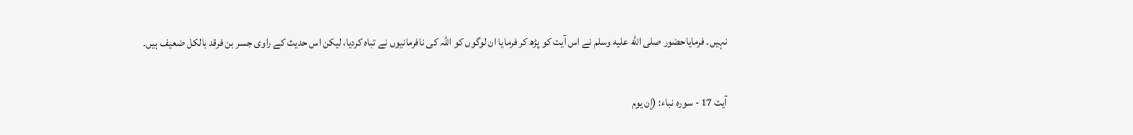نہیں۔ فرمایاحضور صلى الله عليه وسلم نے اس آیت کو پڑھ کر فرمایا ان لوگوں کو اللہ کی نافرمانیوں نے تباہ کردیا، لیکن اس حدیث کے راوی جسر بن فرقد بالکل ضعیف ہیں۔

آیت 17 - سورہ نباء: (إن يوم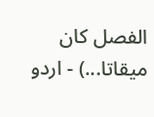الفصل كان ميقاتا...) - اردو